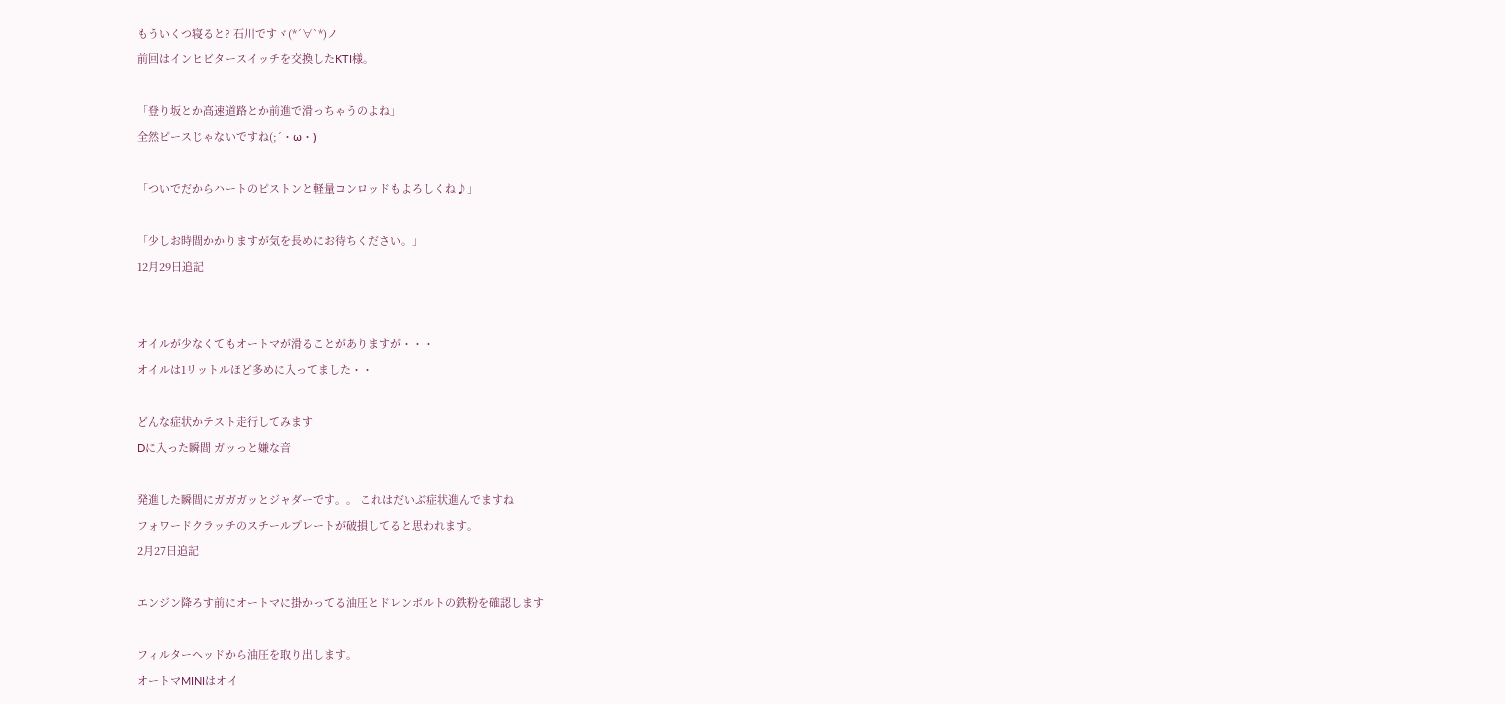もういくつ寝ると? 石川ですヾ(*´∀`*)ノ
前回はインヒビタースイッチを交換したKTI様。

「登り坂とか高速道路とか前進で滑っちゃうのよね」
全然ピースじゃないですね(;´・ω・)

「ついでだからハートのピストンと軽量コンロッドもよろしくね♪」

「少しお時間かかりますが気を長めにお待ちください。」
12月29日追記


オイルが少なくてもオートマが滑ることがありますが・・・
オイルは1リットルほど多めに入ってました・・

どんな症状かテスト走行してみます
Dに入った瞬間 ガッっと嫌な音

発進した瞬間にガガガッとジャダーです。。 これはだいぶ症状進んでますね
フォワードクラッチのスチールプレートが破損してると思われます。
2月27日追記

エンジン降ろす前にオートマに掛かってる油圧とドレンボルトの鉄粉を確認します

フィルターヘッドから油圧を取り出します。
オートマMINIはオイ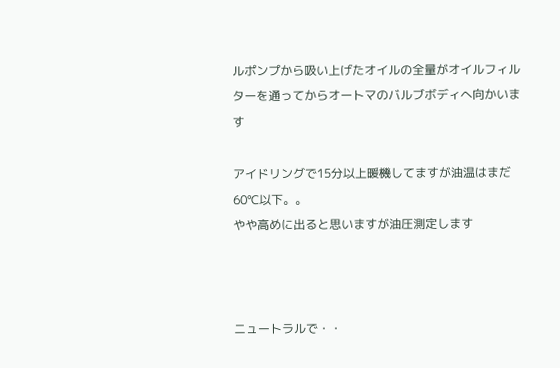ルポンプから吸い上げたオイルの全量がオイルフィルターを通ってからオートマのバルブボディへ向かいます

アイドリングで15分以上暖機してますが油温はまだ60℃以下。。
やや高めに出ると思いますが油圧測定します



ニュートラルで・・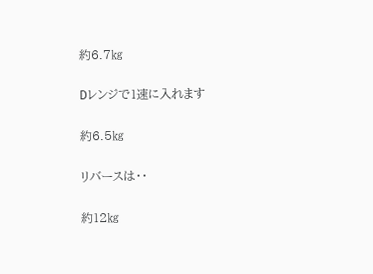約6.7㎏

Dレンジで1速に入れます

約6.5㎏

リバースは・・

約12㎏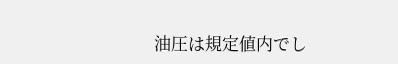油圧は規定値内でし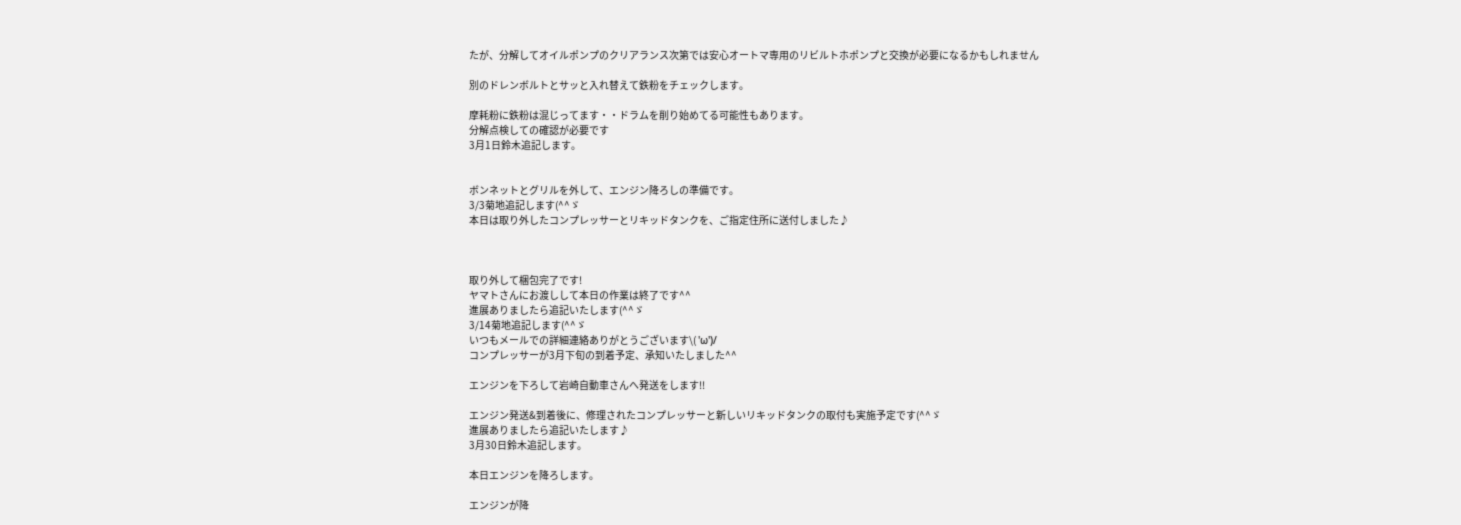たが、分解してオイルポンプのクリアランス次第では安心オートマ専用のリビルトホポンプと交換が必要になるかもしれません

別のドレンボルトとサッと入れ替えて鉄粉をチェックします。

摩耗粉に鉄粉は混じってます・・ドラムを削り始めてる可能性もあります。
分解点検しての確認が必要です
3月1日鈴木追記します。


ボンネットとグリルを外して、エンジン降ろしの準備です。
3/3菊地追記します(^^ゞ
本日は取り外したコンプレッサーとリキッドタンクを、ご指定住所に送付しました♪



取り外して梱包完了です!
ヤマトさんにお渡しして本日の作業は終了です^^
進展ありましたら追記いたします(^^ゞ
3/14菊地追記します(^^ゞ
いつもメールでの詳細連絡ありがとうございます\( 'ω')/
コンプレッサーが3月下旬の到着予定、承知いたしました^^

エンジンを下ろして岩崎自動車さんへ発送をします!!

エンジン発送&到着後に、修理されたコンプレッサーと新しいリキッドタンクの取付も実施予定です(^^ゞ
進展ありましたら追記いたします♪
3月30日鈴木追記します。

本日エンジンを降ろします。

エンジンが降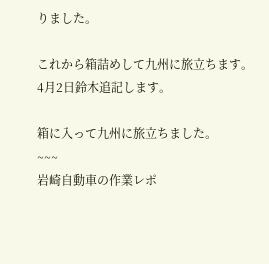りました。

これから箱詰めして九州に旅立ちます。
4月2日鈴木追記します。

箱に入って九州に旅立ちました。
~~~
岩崎自動車の作業レポ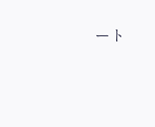ート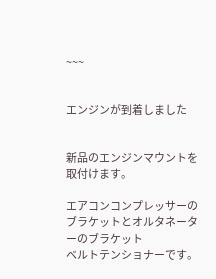~~~


エンジンが到着しました


新品のエンジンマウントを取付けます。

エアコンコンプレッサーのブラケットとオルタネーターのブラケット
ベルトテンショナーです。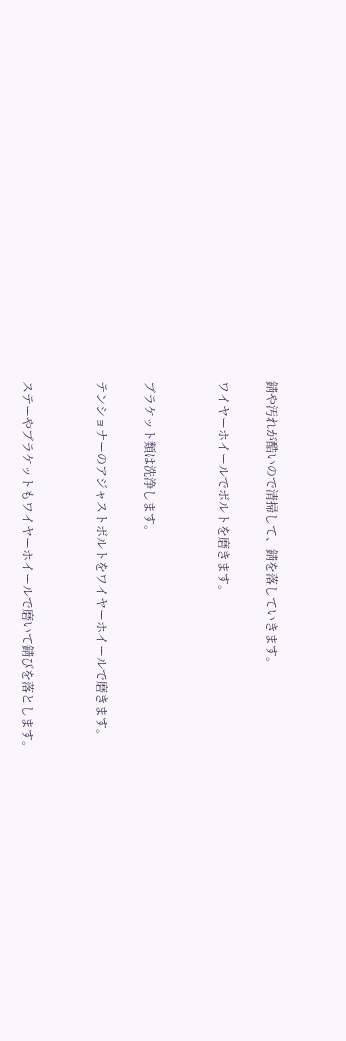錆や汚れが酷いので清掃して、錆を落していきます。

ワイヤーホイールでボルトを磨きます。


ブラケット類は洗浄します。

テンショナーのアジャストボルトをワイヤーホイールで磨きます。


ステーやブラケットもワイヤーホイールで磨いて錆びを落とします。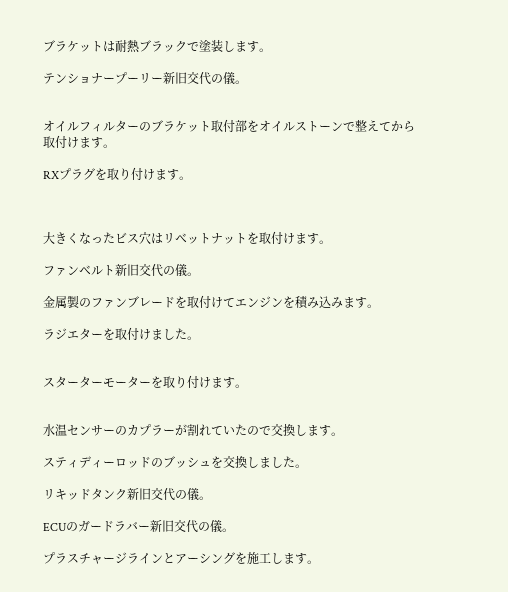ブラケットは耐熱ブラックで塗装します。

テンショナープーリー新旧交代の儀。


オイルフィルターのブラケット取付部をオイルストーンで整えてから
取付けます。

RXプラグを取り付けます。



大きくなったビス穴はリベットナットを取付けます。

ファンベルト新旧交代の儀。

金属製のファンブレードを取付けてエンジンを積み込みます。

ラジエターを取付けました。


スターターモーターを取り付けます。


水温センサーのカプラーが割れていたので交換します。

スティディーロッドのブッシュを交換しました。

リキッドタンク新旧交代の儀。

ECUのガードラバー新旧交代の儀。

プラスチャージラインとアーシングを施工します。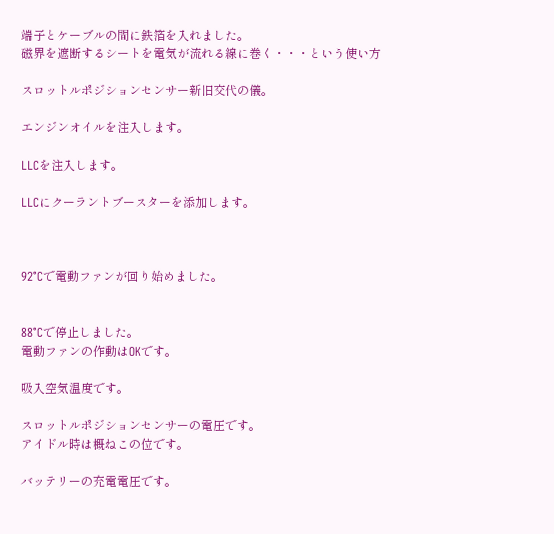端子とケーブルの間に鉄箔を入れました。
磁界を遮断するシートを電気が流れる線に巻く・・・という使い方

スロットルポジションセンサー新旧交代の儀。

エンジンオイルを注入します。

LLCを注入します。

LLCにクーラントブースターを添加します。



92°Cで電動ファンが回り始めました。


88°Cで停止しました。
電動ファンの作動はOKです。

吸入空気温度です。

スロットルポジションセンサーの電圧です。
アイドル時は概ねこの位です。

バッテリーの充電電圧です。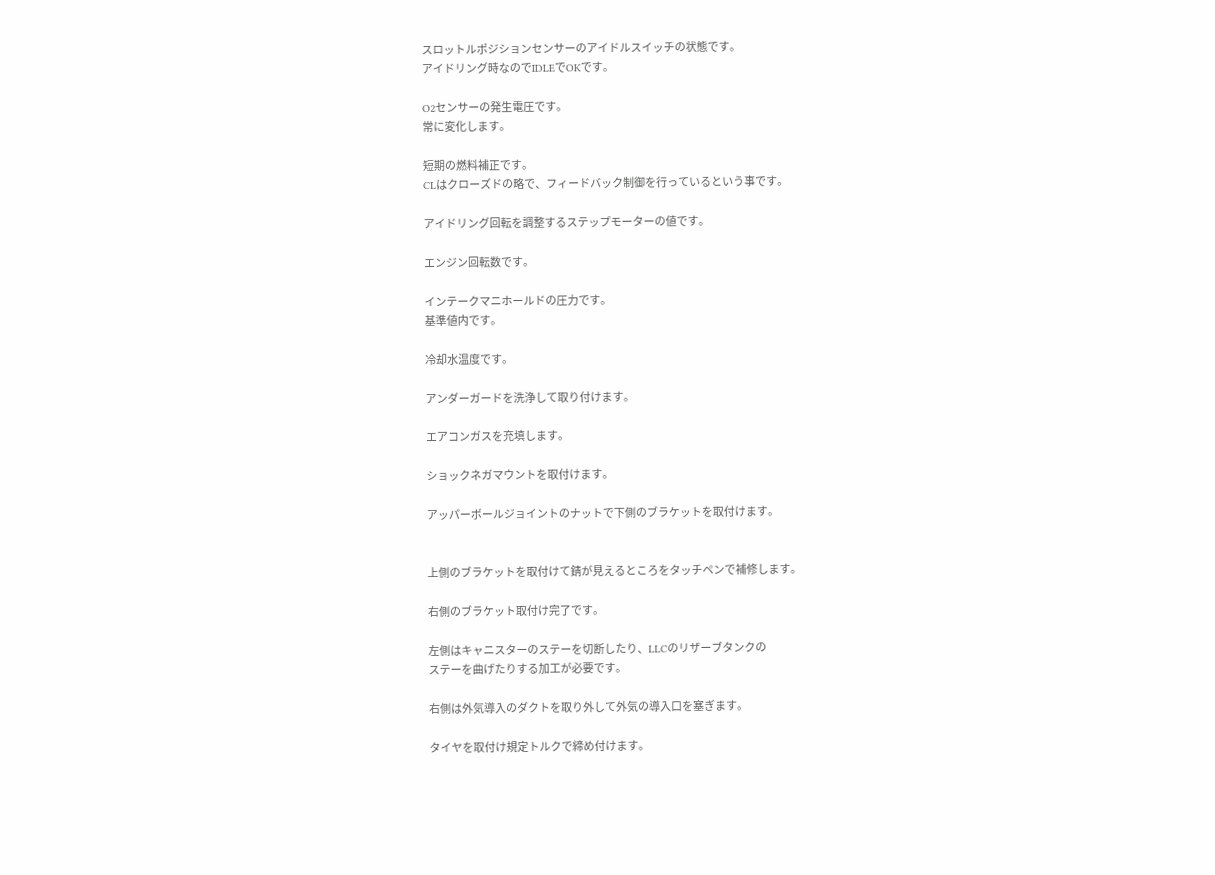スロットルポジションセンサーのアイドルスイッチの状態です。
アイドリング時なのでIDLEでOKです。

O2センサーの発生電圧です。
常に変化します。

短期の燃料補正です。
CLはクローズドの略で、フィードバック制御を行っているという事です。

アイドリング回転を調整するステップモーターの値です。

エンジン回転数です。

インテークマニホールドの圧力です。
基準値内です。

冷却水温度です。

アンダーガードを洗浄して取り付けます。

エアコンガスを充填します。

ショックネガマウントを取付けます。

アッパーボールジョイントのナットで下側のブラケットを取付けます。


上側のブラケットを取付けて錆が見えるところをタッチペンで補修します。

右側のブラケット取付け完了です。

左側はキャニスターのステーを切断したり、LLCのリザーブタンクの
ステーを曲げたりする加工が必要です。

右側は外気導入のダクトを取り外して外気の導入口を塞ぎます。

タイヤを取付け規定トルクで締め付けます。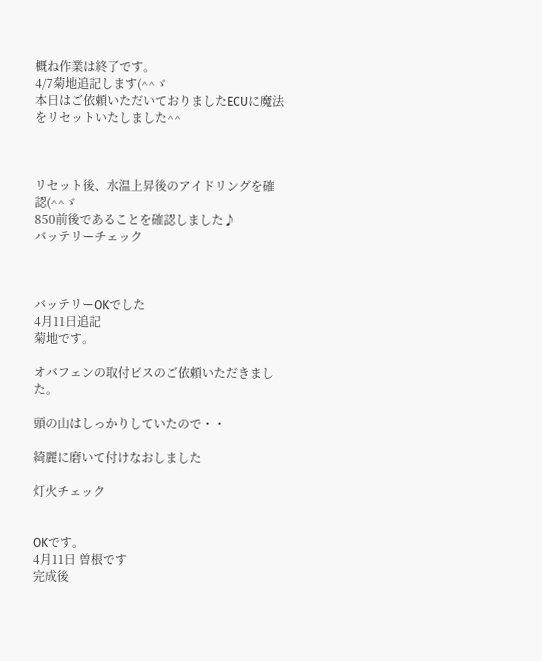概ね作業は終了です。
4/7菊地追記します(^^ゞ
本日はご依頼いただいておりましたECUに魔法をリセットいたしました^^



リセット後、水温上昇後のアイドリングを確認(^^ゞ
850前後であることを確認しました♪
バッテリーチェック



バッテリーOKでした
4月11日追記
菊地です。

オバフェンの取付ビスのご依頼いただきました。

頭の山はしっかりしていたので・・

綺麗に磨いて付けなおしました

灯火チェック


OKです。
4月11日 曽根です
完成後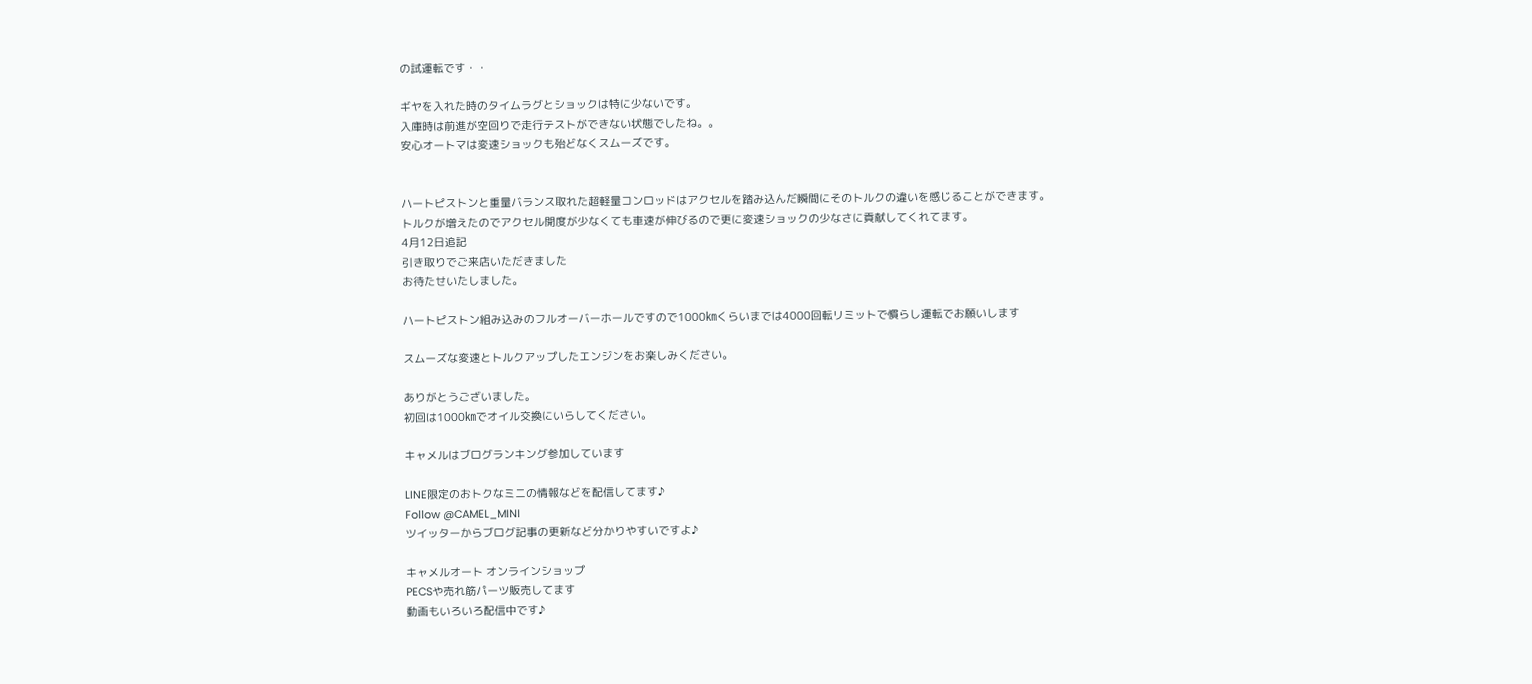の試運転です・・

ギヤを入れた時のタイムラグとショックは特に少ないです。
入庫時は前進が空回りで走行テストができない状態でしたね。。
安心オートマは変速ショックも殆どなくスムーズです。


ハートピストンと重量バランス取れた超軽量コンロッドはアクセルを踏み込んだ瞬間にそのトルクの違いを感じることができます。
トルクが増えたのでアクセル開度が少なくても車速が伸びるので更に変速ショックの少なさに貢献してくれてます。
4月12日追記
引き取りでご来店いただきました
お待たせいたしました。

ハートピストン組み込みのフルオーバーホールですので1000㎞くらいまでは4000回転リミットで慣らし運転でお願いします

スムーズな変速とトルクアップしたエンジンをお楽しみください。

ありがとうございました。
初回は1000㎞でオイル交換にいらしてください。

キャメルはブログランキング参加しています

LINE限定のおトクなミニの情報などを配信してます♪
Follow @CAMEL_MINI
ツイッターからブログ記事の更新など分かりやすいですよ♪

キャメルオート オンラインショップ
PECSや売れ筋パーツ販売してます
動画もいろいろ配信中です♪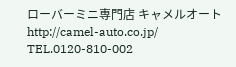ローバーミニ専門店 キャメルオート
http://camel-auto.co.jp/ TEL.0120-810-002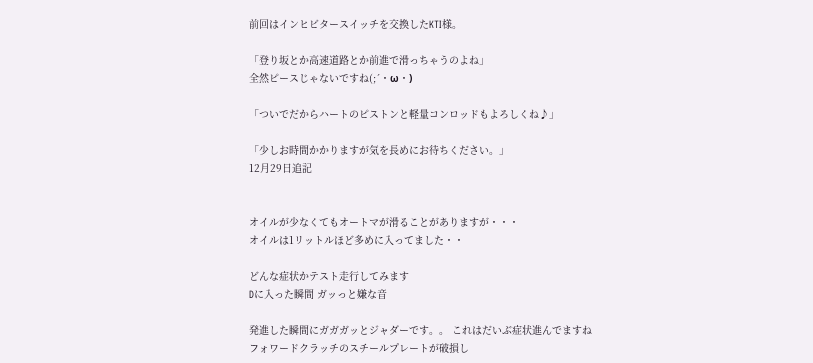前回はインヒビタースイッチを交換したKTI様。

「登り坂とか高速道路とか前進で滑っちゃうのよね」
全然ピースじゃないですね(;´・ω・)

「ついでだからハートのピストンと軽量コンロッドもよろしくね♪」

「少しお時間かかりますが気を長めにお待ちください。」
12月29日追記


オイルが少なくてもオートマが滑ることがありますが・・・
オイルは1リットルほど多めに入ってました・・

どんな症状かテスト走行してみます
Dに入った瞬間 ガッっと嫌な音

発進した瞬間にガガガッとジャダーです。。 これはだいぶ症状進んでますね
フォワードクラッチのスチールプレートが破損し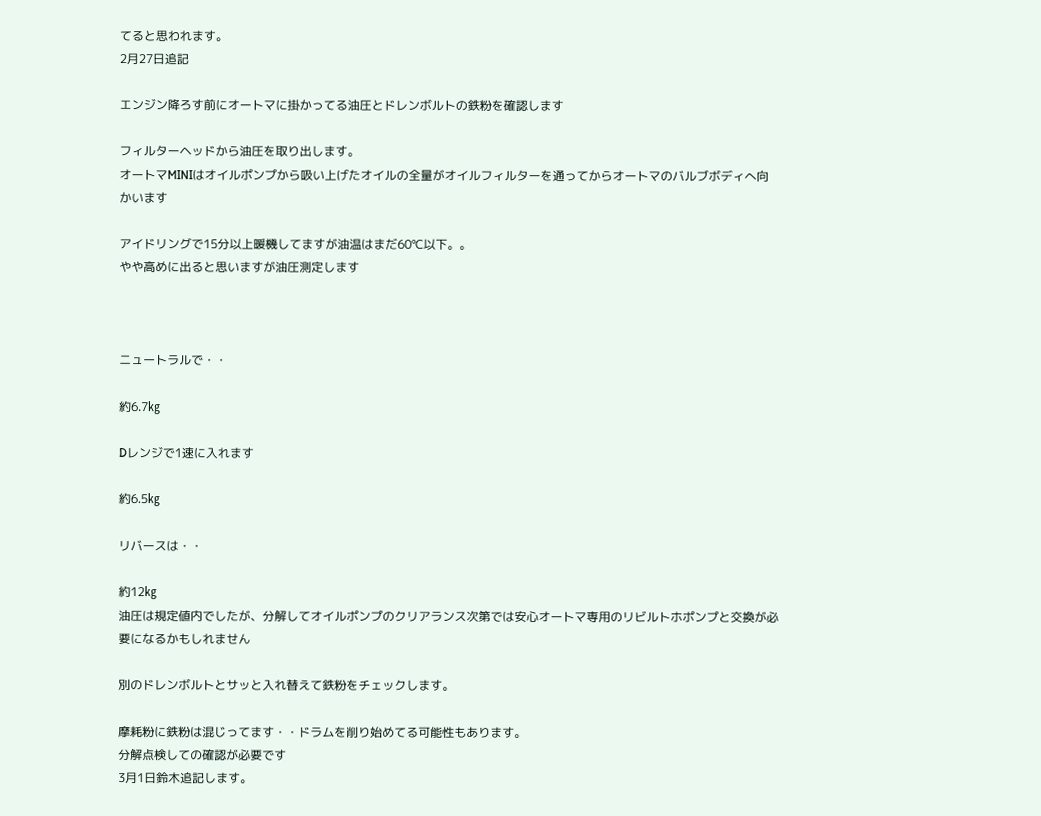てると思われます。
2月27日追記

エンジン降ろす前にオートマに掛かってる油圧とドレンボルトの鉄粉を確認します

フィルターヘッドから油圧を取り出します。
オートマMINIはオイルポンプから吸い上げたオイルの全量がオイルフィルターを通ってからオートマのバルブボディへ向かいます

アイドリングで15分以上暖機してますが油温はまだ60℃以下。。
やや高めに出ると思いますが油圧測定します



ニュートラルで・・

約6.7㎏

Dレンジで1速に入れます

約6.5㎏

リバースは・・

約12㎏
油圧は規定値内でしたが、分解してオイルポンプのクリアランス次第では安心オートマ専用のリビルトホポンプと交換が必要になるかもしれません

別のドレンボルトとサッと入れ替えて鉄粉をチェックします。

摩耗粉に鉄粉は混じってます・・ドラムを削り始めてる可能性もあります。
分解点検しての確認が必要です
3月1日鈴木追記します。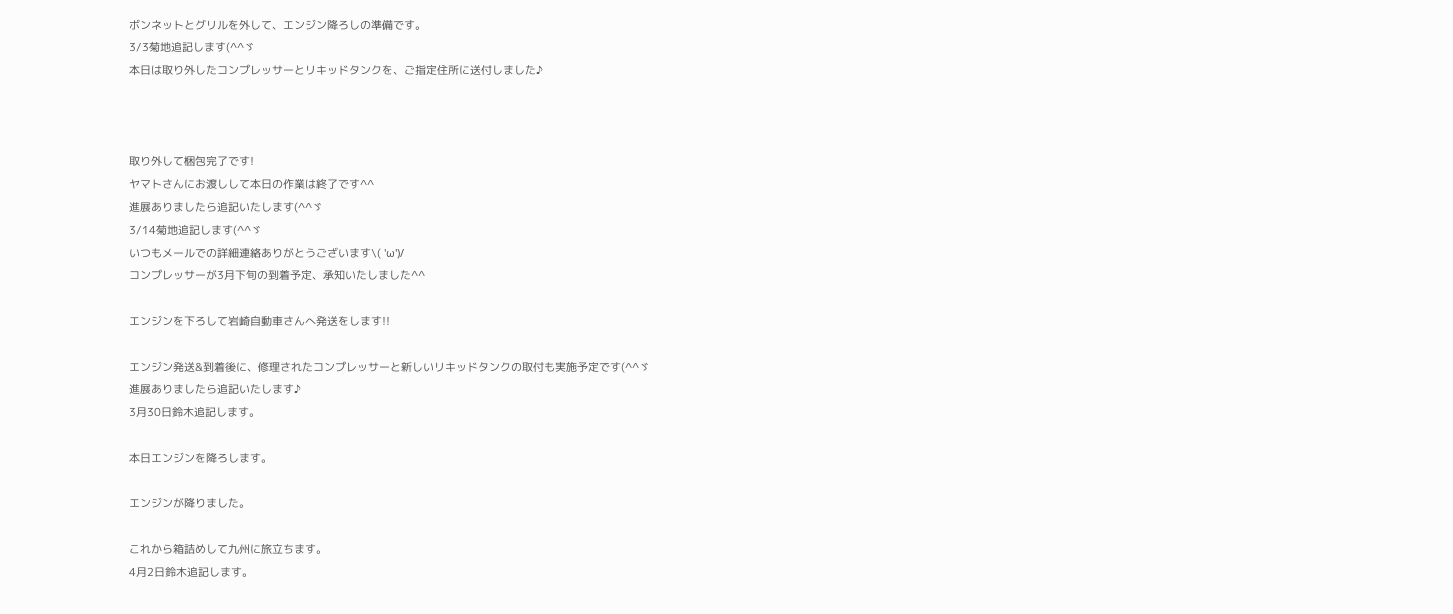ボンネットとグリルを外して、エンジン降ろしの準備です。
3/3菊地追記します(^^ゞ
本日は取り外したコンプレッサーとリキッドタンクを、ご指定住所に送付しました♪



取り外して梱包完了です!
ヤマトさんにお渡しして本日の作業は終了です^^
進展ありましたら追記いたします(^^ゞ
3/14菊地追記します(^^ゞ
いつもメールでの詳細連絡ありがとうございます\( 'ω')/
コンプレッサーが3月下旬の到着予定、承知いたしました^^

エンジンを下ろして岩崎自動車さんへ発送をします!!

エンジン発送&到着後に、修理されたコンプレッサーと新しいリキッドタンクの取付も実施予定です(^^ゞ
進展ありましたら追記いたします♪
3月30日鈴木追記します。

本日エンジンを降ろします。

エンジンが降りました。

これから箱詰めして九州に旅立ちます。
4月2日鈴木追記します。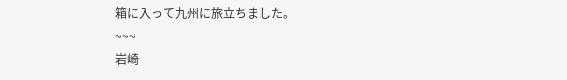箱に入って九州に旅立ちました。
~~~
岩崎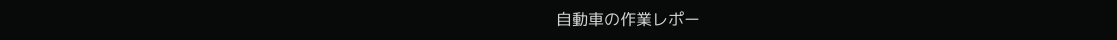自動車の作業レポー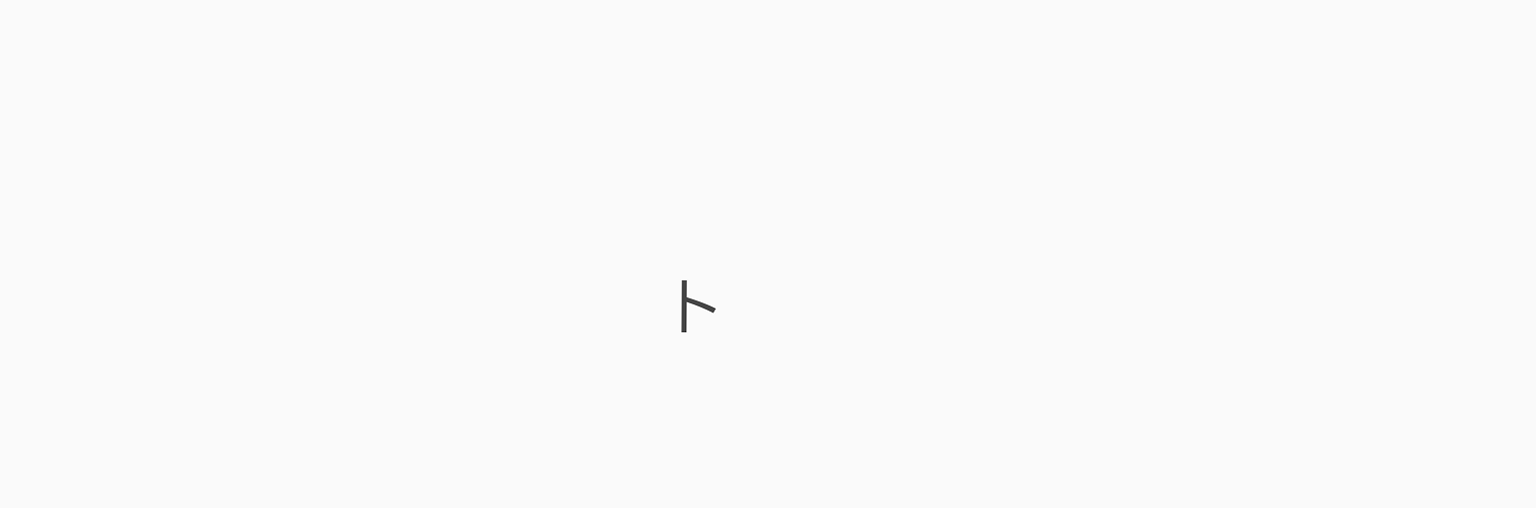ト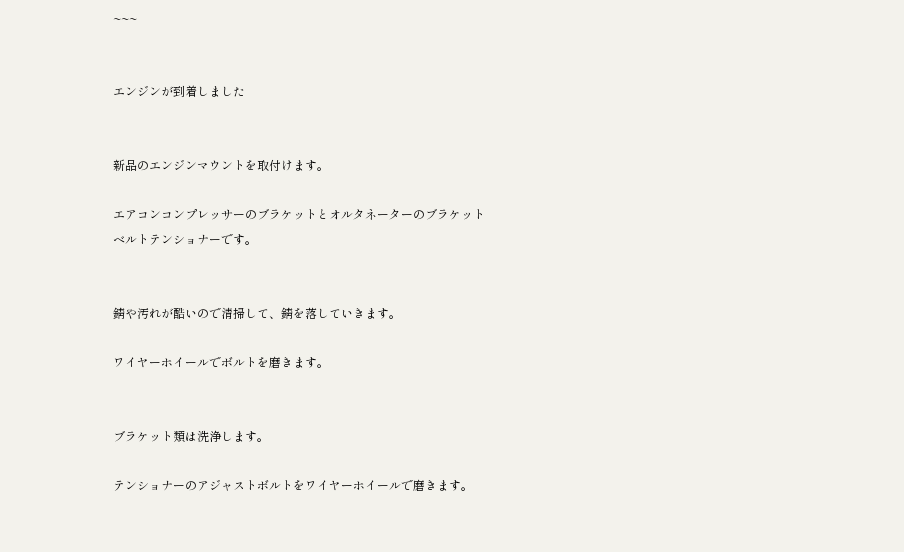~~~


エンジンが到着しました


新品のエンジンマウントを取付けます。

エアコンコンプレッサーのブラケットとオルタネーターのブラケット
ベルトテンショナーです。


錆や汚れが酷いので清掃して、錆を落していきます。

ワイヤーホイールでボルトを磨きます。


ブラケット類は洗浄します。

テンショナーのアジャストボルトをワイヤーホイールで磨きます。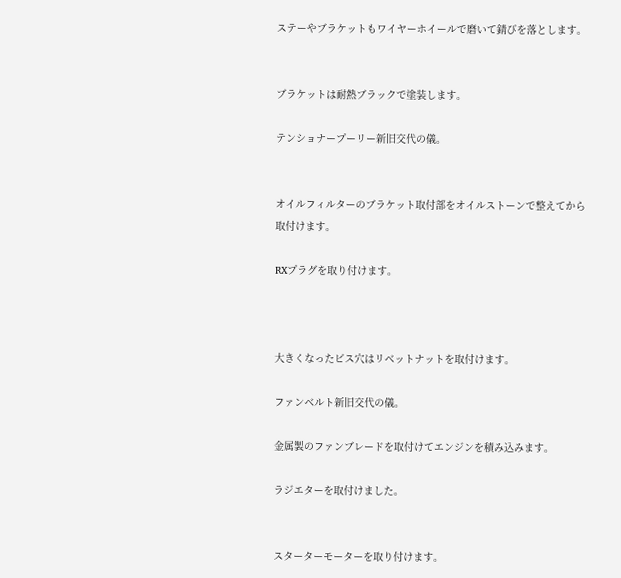ステーやブラケットもワイヤーホイールで磨いて錆びを落とします。


ブラケットは耐熱ブラックで塗装します。

テンショナープーリー新旧交代の儀。


オイルフィルターのブラケット取付部をオイルストーンで整えてから
取付けます。

RXプラグを取り付けます。



大きくなったビス穴はリベットナットを取付けます。

ファンベルト新旧交代の儀。

金属製のファンブレードを取付けてエンジンを積み込みます。

ラジエターを取付けました。


スターターモーターを取り付けます。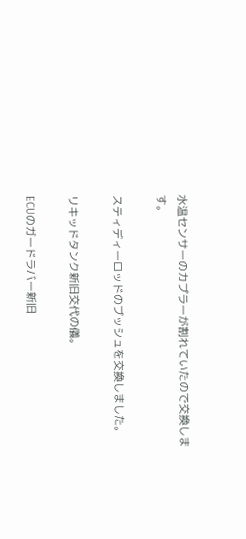水温センサーのカプラーが割れていたので交換します。

スティディーロッドのブッシュを交換しました。

リキッドタンク新旧交代の儀。

ECUのガードラバー新旧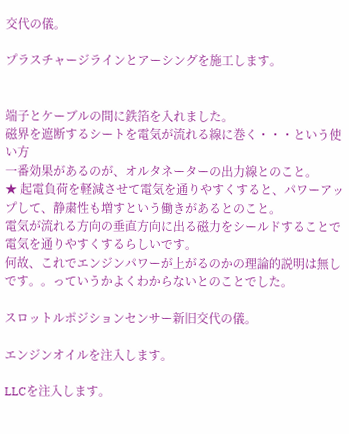交代の儀。

プラスチャージラインとアーシングを施工します。


端子とケーブルの間に鉄箔を入れました。
磁界を遮断するシートを電気が流れる線に巻く・・・という使い方
一番効果があるのが、オルタネーターの出力線とのこと。
★ 起電負荷を軽減させて電気を通りやすくすると、パワーアップして、静粛性も増すという働きがあるとのこと。
電気が流れる方向の垂直方向に出る磁力をシールドすることで電気を通りやすくするらしいです。
何故、これでエンジンパワーが上がるのかの理論的説明は無しです。。っていうかよくわからないとのことでした。

スロットルポジションセンサー新旧交代の儀。

エンジンオイルを注入します。

LLCを注入します。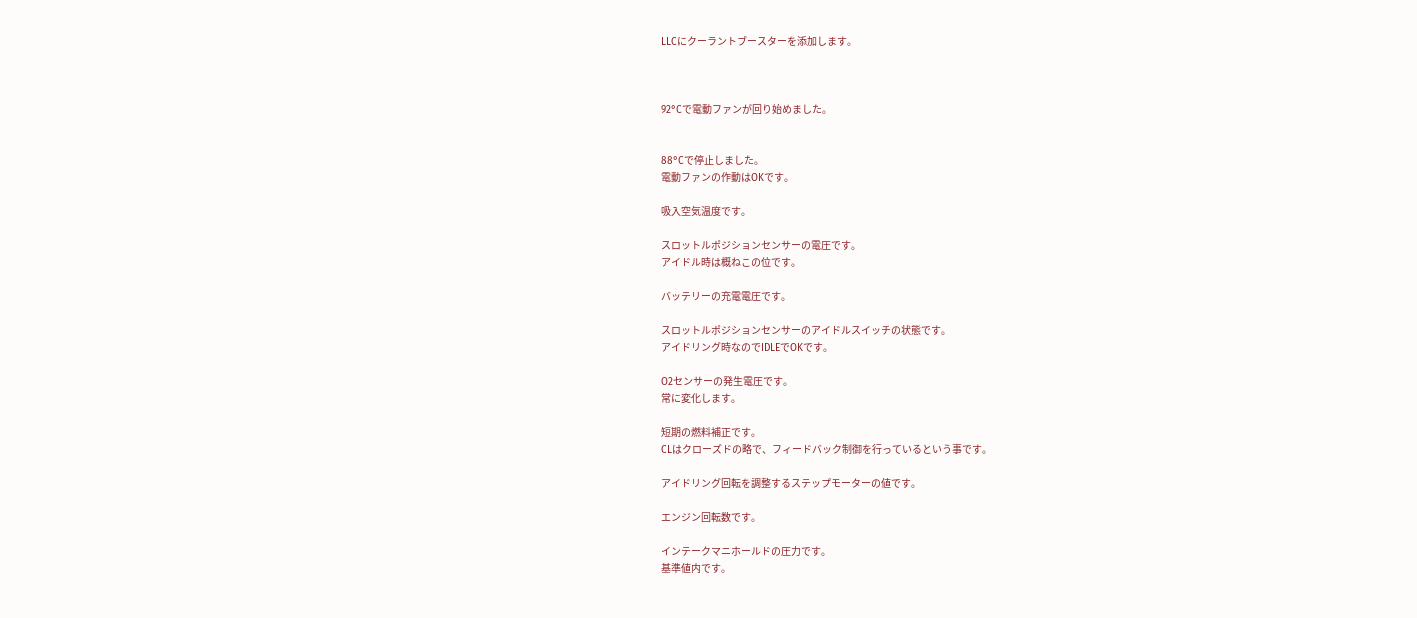LLCにクーラントブースターを添加します。



92°Cで電動ファンが回り始めました。


88°Cで停止しました。
電動ファンの作動はOKです。

吸入空気温度です。

スロットルポジションセンサーの電圧です。
アイドル時は概ねこの位です。

バッテリーの充電電圧です。

スロットルポジションセンサーのアイドルスイッチの状態です。
アイドリング時なのでIDLEでOKです。

O2センサーの発生電圧です。
常に変化します。

短期の燃料補正です。
CLはクローズドの略で、フィードバック制御を行っているという事です。

アイドリング回転を調整するステップモーターの値です。

エンジン回転数です。

インテークマニホールドの圧力です。
基準値内です。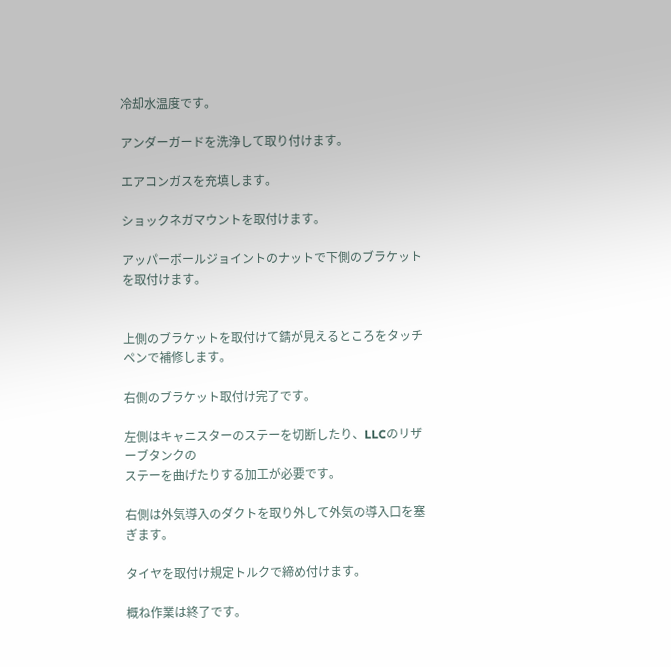冷却水温度です。

アンダーガードを洗浄して取り付けます。

エアコンガスを充填します。

ショックネガマウントを取付けます。

アッパーボールジョイントのナットで下側のブラケットを取付けます。


上側のブラケットを取付けて錆が見えるところをタッチペンで補修します。

右側のブラケット取付け完了です。

左側はキャニスターのステーを切断したり、LLCのリザーブタンクの
ステーを曲げたりする加工が必要です。

右側は外気導入のダクトを取り外して外気の導入口を塞ぎます。

タイヤを取付け規定トルクで締め付けます。

概ね作業は終了です。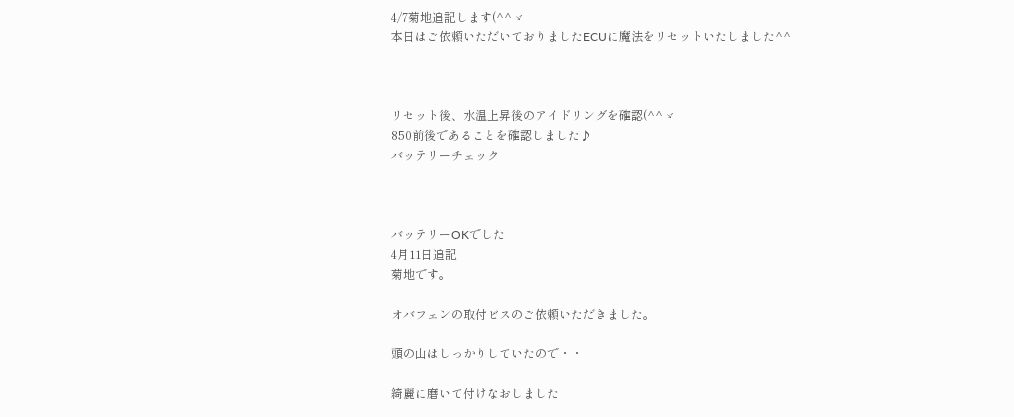4/7菊地追記します(^^ゞ
本日はご依頼いただいておりましたECUに魔法をリセットいたしました^^



リセット後、水温上昇後のアイドリングを確認(^^ゞ
850前後であることを確認しました♪
バッテリーチェック



バッテリーOKでした
4月11日追記
菊地です。

オバフェンの取付ビスのご依頼いただきました。

頭の山はしっかりしていたので・・

綺麗に磨いて付けなおしました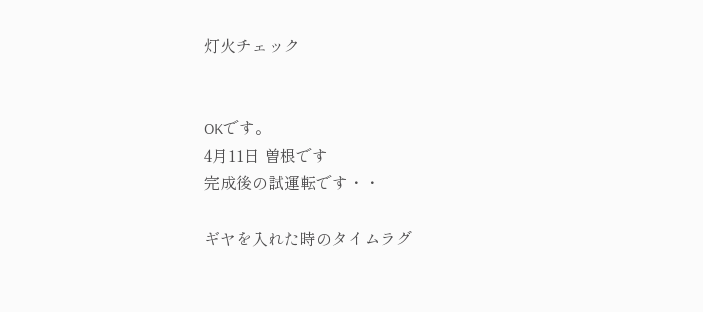灯火チェック


OKです。
4月11日 曽根です
完成後の試運転です・・

ギヤを入れた時のタイムラグ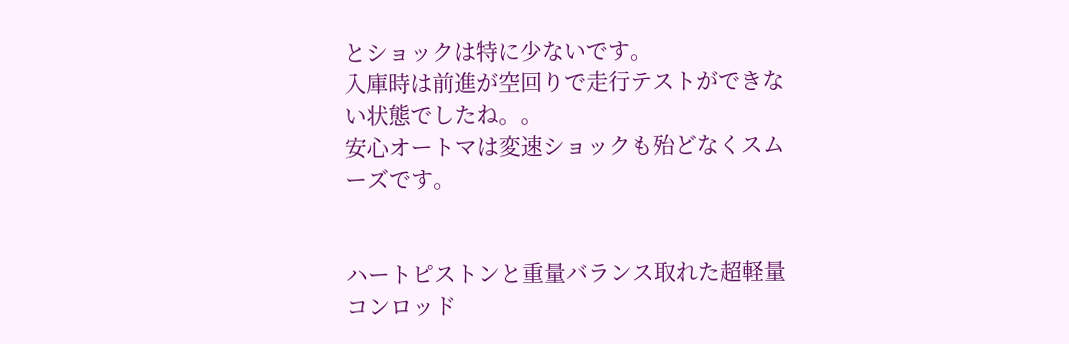とショックは特に少ないです。
入庫時は前進が空回りで走行テストができない状態でしたね。。
安心オートマは変速ショックも殆どなくスムーズです。


ハートピストンと重量バランス取れた超軽量コンロッド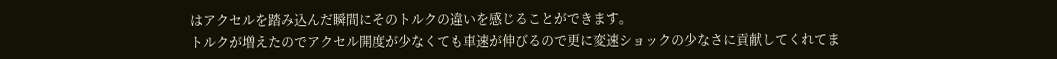はアクセルを踏み込んだ瞬間にそのトルクの違いを感じることができます。
トルクが増えたのでアクセル開度が少なくても車速が伸びるので更に変速ショックの少なさに貢献してくれてま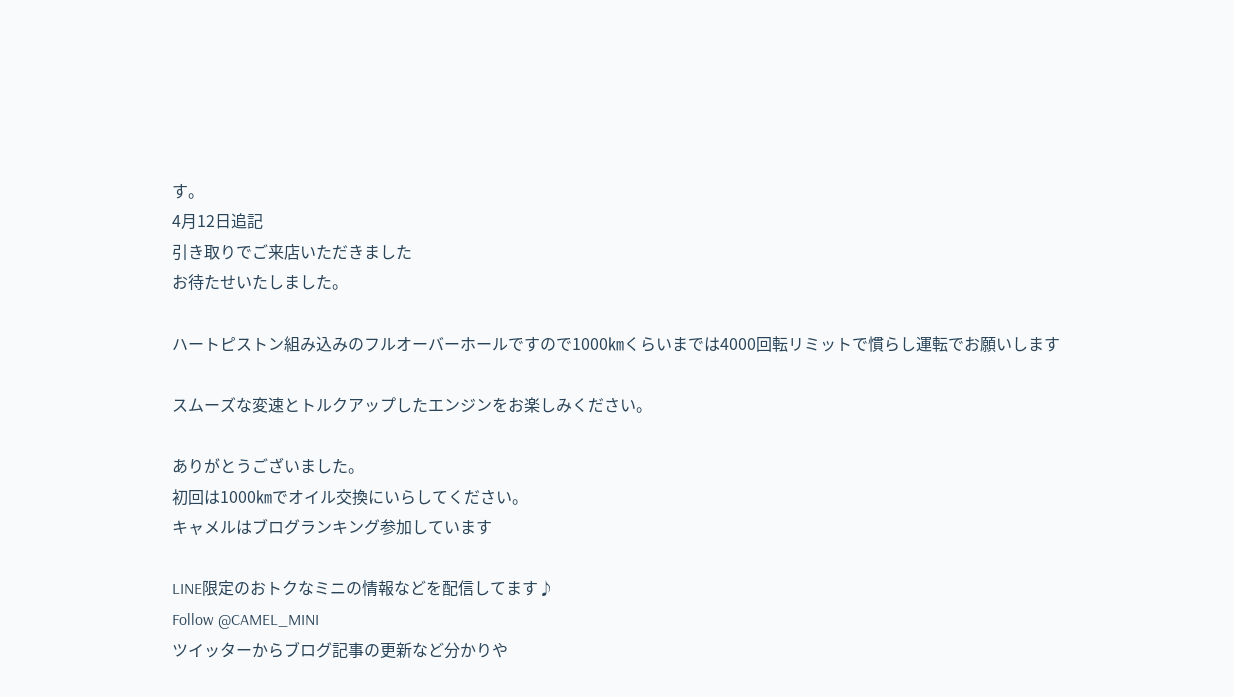す。
4月12日追記
引き取りでご来店いただきました
お待たせいたしました。

ハートピストン組み込みのフルオーバーホールですので1000㎞くらいまでは4000回転リミットで慣らし運転でお願いします

スムーズな変速とトルクアップしたエンジンをお楽しみください。

ありがとうございました。
初回は1000㎞でオイル交換にいらしてください。
キャメルはブログランキング参加しています

LINE限定のおトクなミニの情報などを配信してます♪
Follow @CAMEL_MINI
ツイッターからブログ記事の更新など分かりや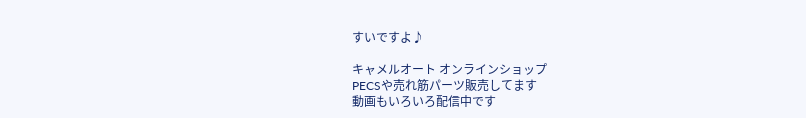すいですよ♪

キャメルオート オンラインショップ
PECSや売れ筋パーツ販売してます
動画もいろいろ配信中です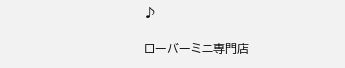♪

ローバーミニ専門店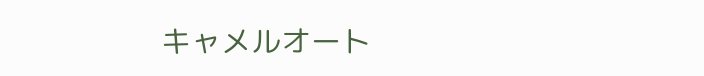キャメルオート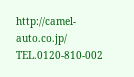http://camel-auto.co.jp/ TEL.0120-810-002